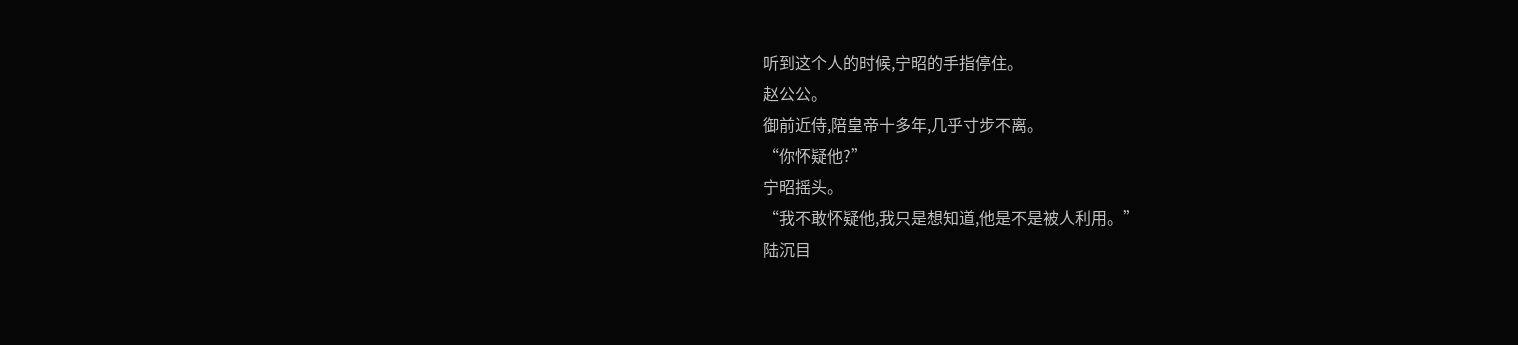听到这个人的时候,宁昭的手指停住。
赵公公。
御前近侍,陪皇帝十多年,几乎寸步不离。
“你怀疑他?”
宁昭摇头。
“我不敢怀疑他,我只是想知道,他是不是被人利用。”
陆沉目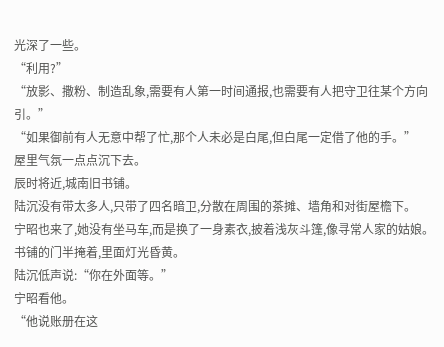光深了一些。
“利用?”
“放影、撒粉、制造乱象,需要有人第一时间通报,也需要有人把守卫往某个方向引。”
“如果御前有人无意中帮了忙,那个人未必是白尾,但白尾一定借了他的手。”
屋里气氛一点点沉下去。
辰时将近,城南旧书铺。
陆沉没有带太多人,只带了四名暗卫,分散在周围的茶摊、墙角和对街屋檐下。
宁昭也来了,她没有坐马车,而是换了一身素衣,披着浅灰斗篷,像寻常人家的姑娘。
书铺的门半掩着,里面灯光昏黄。
陆沉低声说:“你在外面等。”
宁昭看他。
“他说账册在这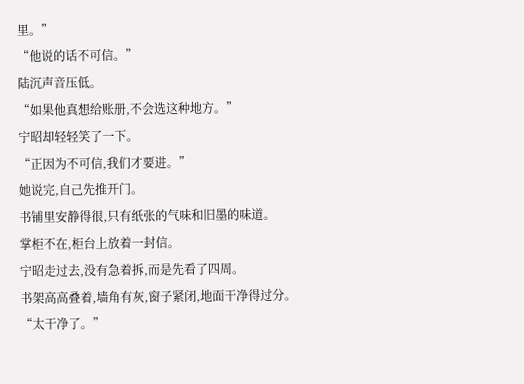里。”
“他说的话不可信。”
陆沉声音压低。
“如果他真想给账册,不会选这种地方。”
宁昭却轻轻笑了一下。
“正因为不可信,我们才要进。”
她说完,自己先推开门。
书铺里安静得很,只有纸张的气味和旧墨的味道。
掌柜不在,柜台上放着一封信。
宁昭走过去,没有急着拆,而是先看了四周。
书架高高叠着,墙角有灰,窗子紧闭,地面干净得过分。
“太干净了。”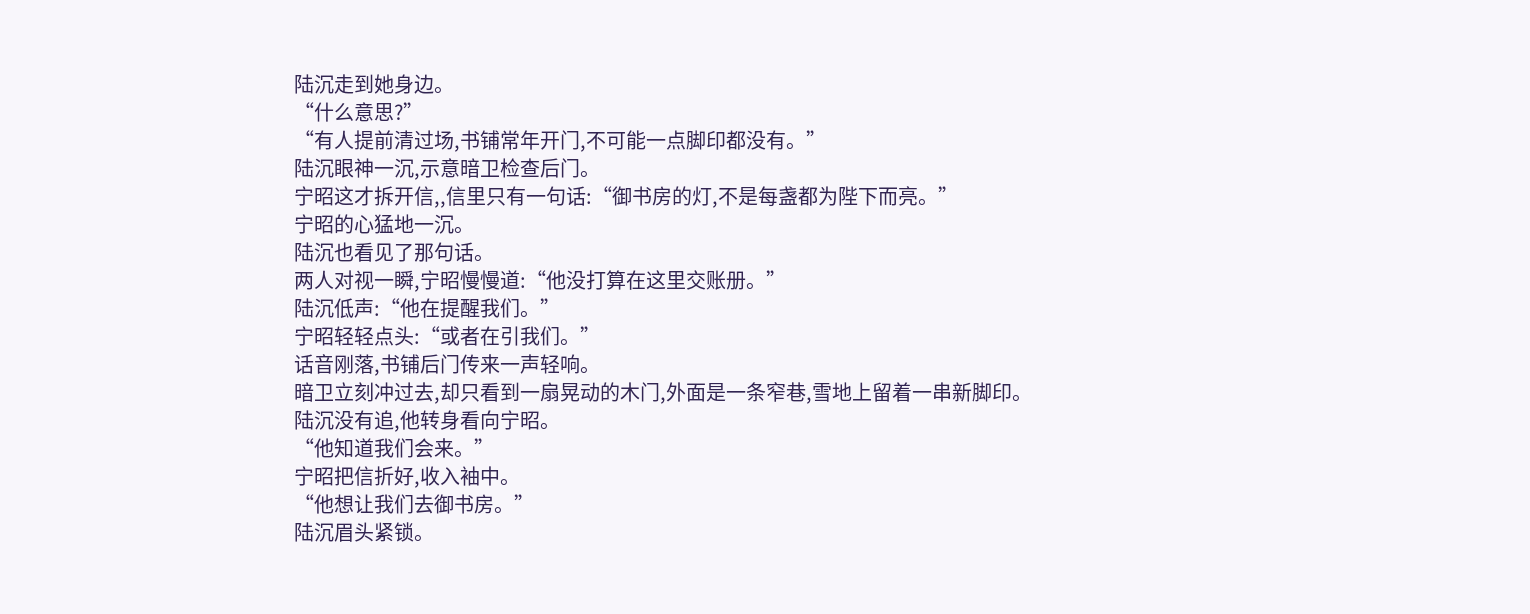陆沉走到她身边。
“什么意思?”
“有人提前清过场,书铺常年开门,不可能一点脚印都没有。”
陆沉眼神一沉,示意暗卫检查后门。
宁昭这才拆开信,,信里只有一句话:“御书房的灯,不是每盏都为陛下而亮。”
宁昭的心猛地一沉。
陆沉也看见了那句话。
两人对视一瞬,宁昭慢慢道:“他没打算在这里交账册。”
陆沉低声:“他在提醒我们。”
宁昭轻轻点头:“或者在引我们。”
话音刚落,书铺后门传来一声轻响。
暗卫立刻冲过去,却只看到一扇晃动的木门,外面是一条窄巷,雪地上留着一串新脚印。
陆沉没有追,他转身看向宁昭。
“他知道我们会来。”
宁昭把信折好,收入袖中。
“他想让我们去御书房。”
陆沉眉头紧锁。